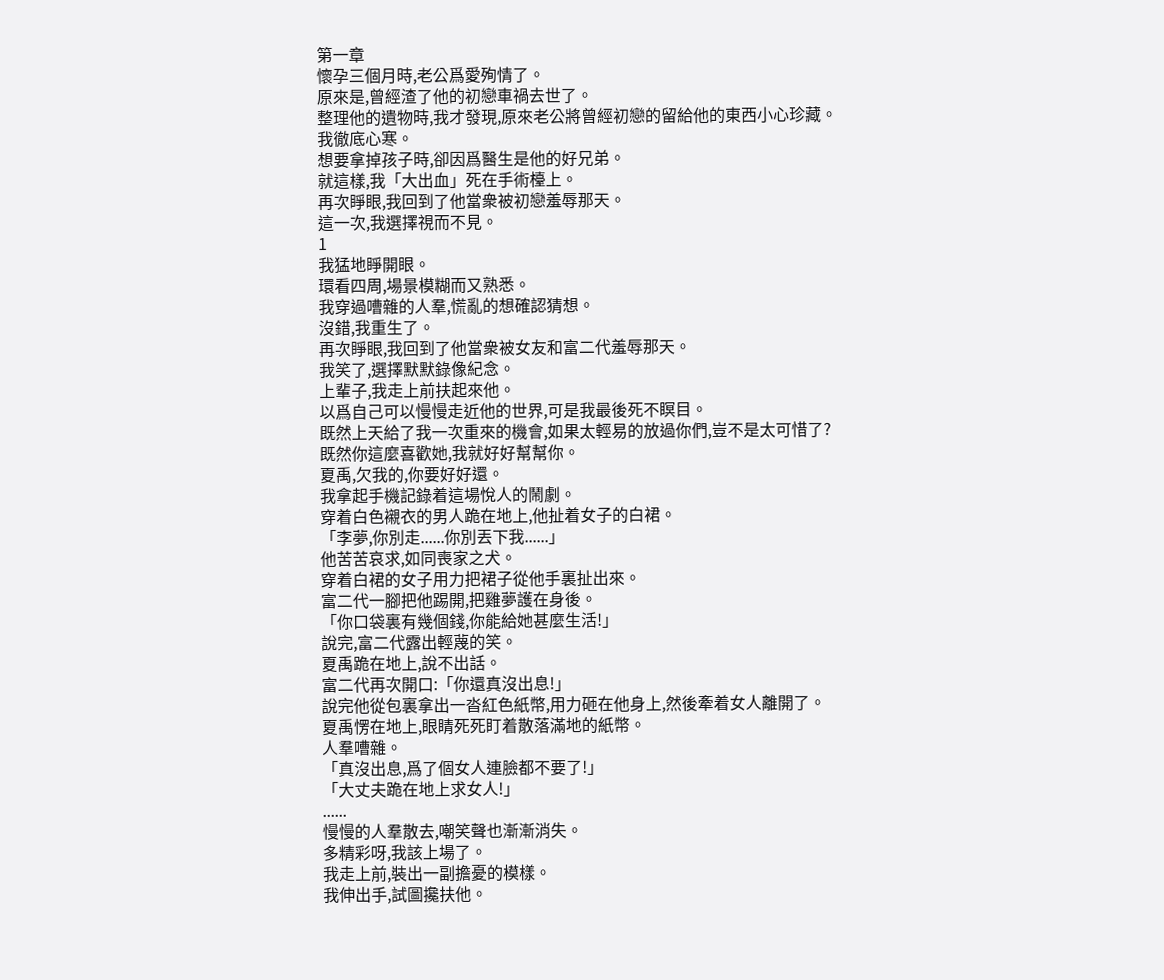第一章
懷孕三個月時,老公爲愛殉情了。
原來是,曾經渣了他的初戀車禍去世了。
整理他的遺物時,我才發現,原來老公將曾經初戀的留給他的東西小心珍藏。
我徹底心寒。
想要拿掉孩子時,卻因爲醫生是他的好兄弟。
就這樣,我「大出血」死在手術檯上。
再次睜眼,我回到了他當衆被初戀羞辱那天。
這一次,我選擇視而不見。
1
我猛地睜開眼。
環看四周,場景模糊而又熟悉。
我穿過嘈雜的人羣,慌亂的想確認猜想。
沒錯,我重生了。
再次睜眼,我回到了他當衆被女友和富二代羞辱那天。
我笑了,選擇默默錄像紀念。
上輩子,我走上前扶起來他。
以爲自己可以慢慢走近他的世界,可是我最後死不瞑目。
既然上天給了我一次重來的機會,如果太輕易的放過你們,豈不是太可惜了?
既然你這麼喜歡她,我就好好幫幫你。
夏禹,欠我的,你要好好還。
我拿起手機記錄着這場悅人的鬧劇。
穿着白色襯衣的男人跪在地上,他扯着女子的白裙。
「李夢,你別走......你別丟下我......」
他苦苦哀求,如同喪家之犬。
穿着白裙的女子用力把裙子從他手裏扯出來。
富二代一腳把他踢開,把雞夢護在身後。
「你口袋裏有幾個錢,你能給她甚麼生活!」
說完,富二代露出輕蔑的笑。
夏禹跪在地上,說不出話。
富二代再次開口:「你還真沒出息!」
說完他從包裏拿出一沓紅色紙幣,用力砸在他身上,然後牽着女人離開了。
夏禹愣在地上,眼睛死死盯着散落滿地的紙幣。
人羣嘈雜。
「真沒出息,爲了個女人連臉都不要了!」
「大丈夫跪在地上求女人!」
......
慢慢的人羣散去,嘲笑聲也漸漸消失。
多精彩呀,我該上場了。
我走上前,裝出一副擔憂的模樣。
我伸出手,試圖攙扶他。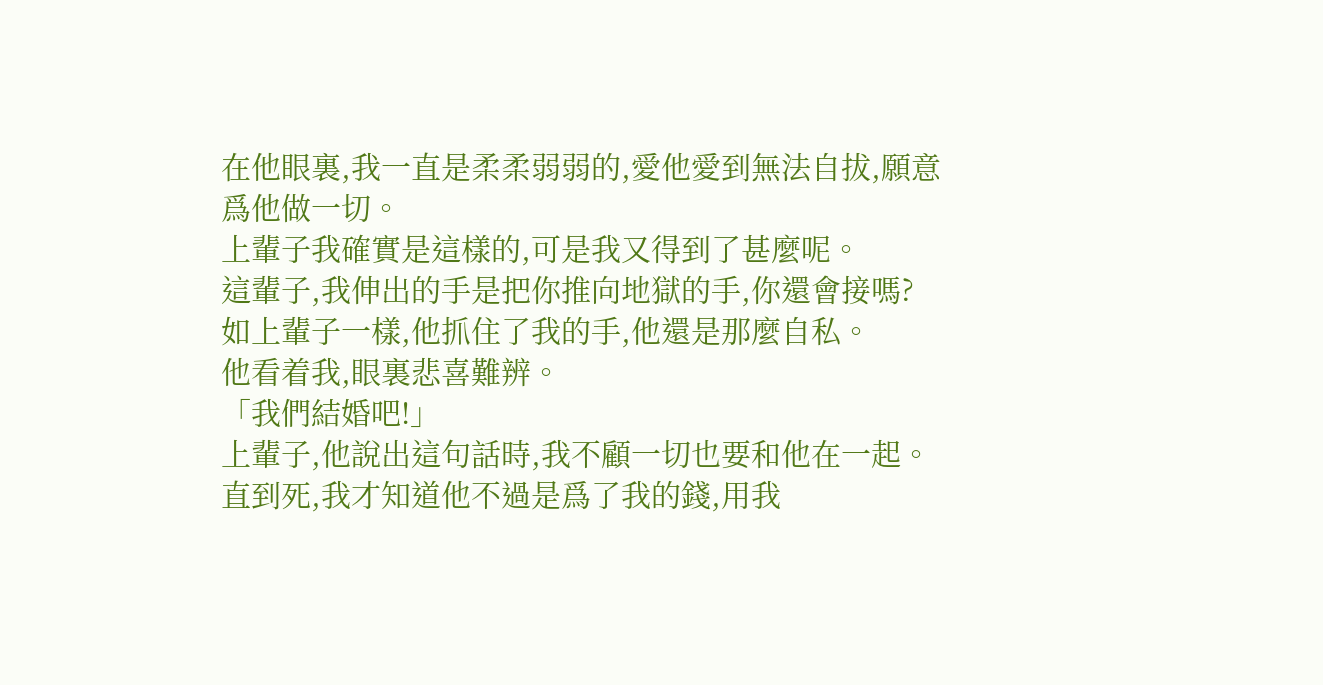在他眼裏,我一直是柔柔弱弱的,愛他愛到無法自拔,願意爲他做一切。
上輩子我確實是這樣的,可是我又得到了甚麼呢。
這輩子,我伸出的手是把你推向地獄的手,你還會接嗎?
如上輩子一樣,他抓住了我的手,他還是那麼自私。
他看着我,眼裏悲喜難辨。
「我們結婚吧!」
上輩子,他說出這句話時,我不顧一切也要和他在一起。
直到死,我才知道他不過是爲了我的錢,用我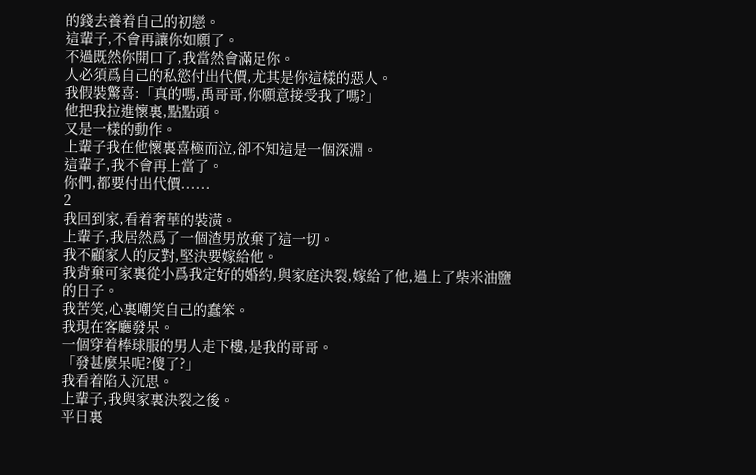的錢去養着自己的初戀。
這輩子,不會再讓你如願了。
不過既然你開口了,我當然會滿足你。
人必須爲自己的私慾付出代價,尤其是你這樣的惡人。
我假裝驚喜:「真的嗎,禹哥哥,你願意接受我了嗎?」
他把我拉進懷裏,點點頭。
又是一樣的動作。
上輩子我在他懷裏喜極而泣,卻不知這是一個深淵。
這輩子,我不會再上當了。
你們,都要付出代價......
2
我回到家,看着奢華的裝潢。
上輩子,我居然爲了一個渣男放棄了這一切。
我不顧家人的反對,堅決要嫁給他。
我背棄可家裏從小爲我定好的婚約,與家庭決裂,嫁給了他,過上了柴米油鹽的日子。
我苦笑,心裏嘲笑自己的蠢笨。
我現在客廳發呆。
一個穿着棒球服的男人走下樓,是我的哥哥。
「發甚麼呆呢?傻了?」
我看着陷入沉思。
上輩子,我與家裏決裂之後。
平日裏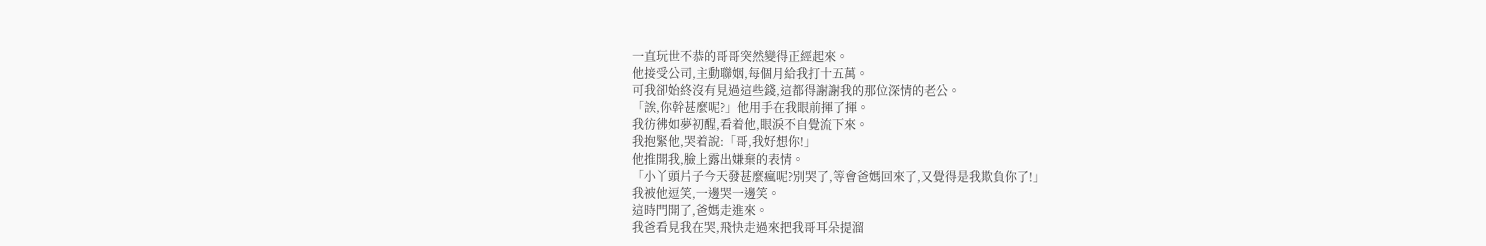一直玩世不恭的哥哥突然變得正經起來。
他接受公司,主動聯姻,每個月給我打十五萬。
可我卻始終沒有見過這些錢,這都得謝謝我的那位深情的老公。
「誒,你幹甚麼呢?」他用手在我眼前揮了揮。
我彷彿如夢初醒,看着他,眼淚不自覺流下來。
我抱緊他,哭着說:「哥,我好想你!」
他推開我,臉上露出嫌棄的表情。
「小丫頭片子今天發甚麼瘋呢?別哭了,等會爸媽回來了,又覺得是我欺負你了!」
我被他逗笑,一邊哭一邊笑。
這時門開了,爸媽走進來。
我爸看見我在哭,飛快走過來把我哥耳朵提溜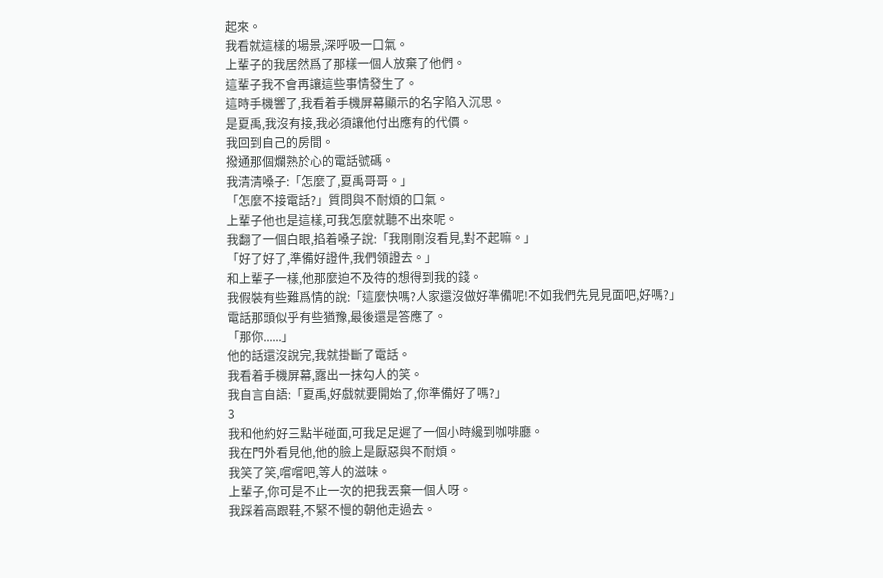起來。
我看就這樣的場景,深呼吸一口氣。
上輩子的我居然爲了那樣一個人放棄了他們。
這輩子我不會再讓這些事情發生了。
這時手機響了,我看着手機屏幕顯示的名字陷入沉思。
是夏禹,我沒有接,我必須讓他付出應有的代價。
我回到自己的房間。
撥通那個爛熟於心的電話號碼。
我清清嗓子:「怎麼了,夏禹哥哥。」
「怎麼不接電話?」質問與不耐煩的口氣。
上輩子他也是這樣,可我怎麼就聽不出來呢。
我翻了一個白眼,掐着嗓子說:「我剛剛沒看見,對不起嘛。」
「好了好了,準備好證件,我們領證去。」
和上輩子一樣,他那麼迫不及待的想得到我的錢。
我假裝有些難爲情的說:「這麼快嗎?人家還沒做好準備呢!不如我們先見見面吧,好嗎?」
電話那頭似乎有些猶豫,最後還是答應了。
「那你......」
他的話還沒說完,我就掛斷了電話。
我看着手機屏幕,露出一抹勾人的笑。
我自言自語:「夏禹,好戲就要開始了,你準備好了嗎?」
3
我和他約好三點半碰面,可我足足遲了一個小時纔到咖啡廳。
我在門外看見他,他的臉上是厭惡與不耐煩。
我笑了笑,嚐嚐吧,等人的滋味。
上輩子,你可是不止一次的把我丟棄一個人呀。
我踩着高跟鞋,不緊不慢的朝他走過去。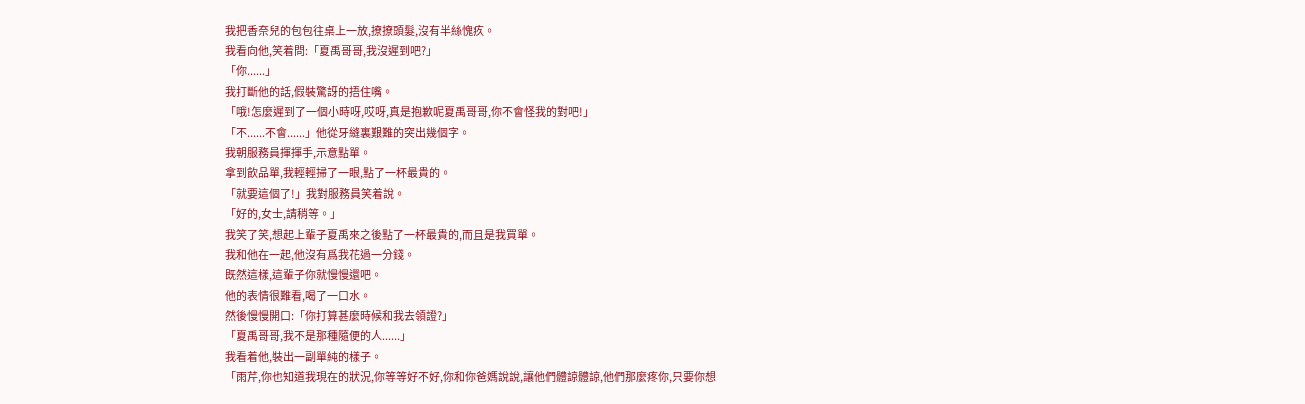我把香奈兒的包包往桌上一放,撩撩頭髮,沒有半絲愧疚。
我看向他,笑着問:「夏禹哥哥,我沒遲到吧?」
「你......」
我打斷他的話,假裝驚訝的捂住嘴。
「哦!怎麼遲到了一個小時呀,哎呀,真是抱歉呢夏禹哥哥,你不會怪我的對吧!」
「不......不會......」他從牙縫裏艱難的突出幾個字。
我朝服務員揮揮手,示意點單。
拿到飲品單,我輕輕掃了一眼,點了一杯最貴的。
「就要這個了!」我對服務員笑着說。
「好的,女士,請稍等。」
我笑了笑,想起上輩子夏禹來之後點了一杯最貴的,而且是我買單。
我和他在一起,他沒有爲我花過一分錢。
既然這樣,這輩子你就慢慢還吧。
他的表情很難看,喝了一口水。
然後慢慢開口:「你打算甚麼時候和我去領證?」
「夏禹哥哥,我不是那種隨便的人......」
我看着他,裝出一副單純的樣子。
「雨芹,你也知道我現在的狀況,你等等好不好,你和你爸媽說說,讓他們體諒體諒,他們那麼疼你,只要你想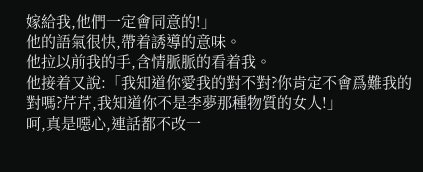嫁給我,他們一定會同意的!」
他的語氣很快,帶着誘導的意味。
他拉以前我的手,含情脈脈的看着我。
他接着又說:「我知道你愛我的對不對?你肯定不會爲難我的對嗎?芹芹,我知道你不是李夢那種物質的女人!」
呵,真是噁心,連話都不改一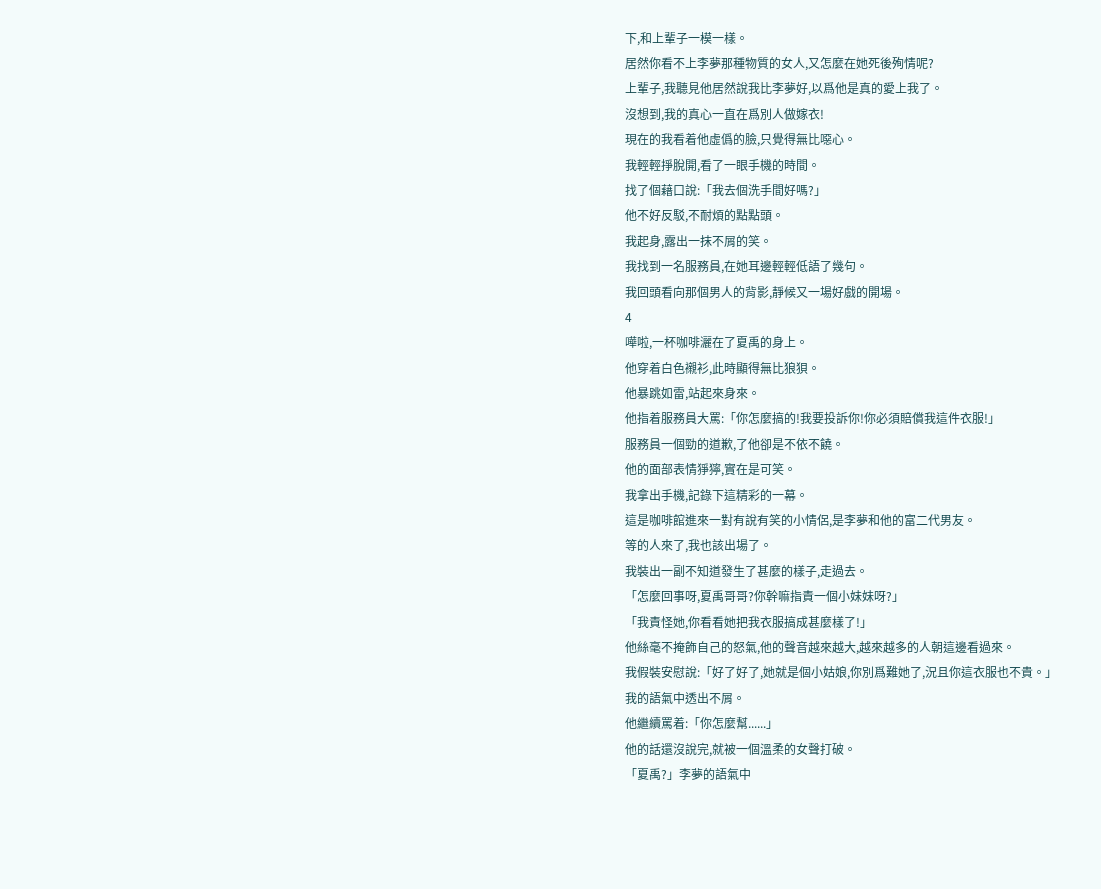下,和上輩子一模一樣。
居然你看不上李夢那種物質的女人,又怎麼在她死後殉情呢?
上輩子,我聽見他居然說我比李夢好,以爲他是真的愛上我了。
沒想到,我的真心一直在爲別人做嫁衣!
現在的我看着他虛僞的臉,只覺得無比噁心。
我輕輕掙脫開,看了一眼手機的時間。
找了個藉口說:「我去個洗手間好嗎?」
他不好反駁,不耐煩的點點頭。
我起身,露出一抹不屑的笑。
我找到一名服務員,在她耳邊輕輕低語了幾句。
我回頭看向那個男人的背影,靜候又一場好戲的開場。
4
嘩啦,一杯咖啡灑在了夏禹的身上。
他穿着白色襯衫,此時顯得無比狼狽。
他暴跳如雷,站起來身來。
他指着服務員大罵:「你怎麼搞的!我要投訴你!你必須賠償我這件衣服!」
服務員一個勁的道歉,了他卻是不依不饒。
他的面部表情猙獰,實在是可笑。
我拿出手機,記錄下這精彩的一幕。
這是咖啡館進來一對有說有笑的小情侶,是李夢和他的富二代男友。
等的人來了,我也該出場了。
我裝出一副不知道發生了甚麼的樣子,走過去。
「怎麼回事呀,夏禹哥哥?你幹嘛指責一個小妹妹呀?」
「我責怪她,你看看她把我衣服搞成甚麼樣了!」
他絲毫不掩飾自己的怒氣,他的聲音越來越大,越來越多的人朝這邊看過來。
我假裝安慰說:「好了好了,她就是個小姑娘,你別爲難她了,況且你這衣服也不貴。」
我的語氣中透出不屑。
他繼續罵着:「你怎麼幫......」
他的話還沒說完,就被一個溫柔的女聲打破。
「夏禹?」李夢的語氣中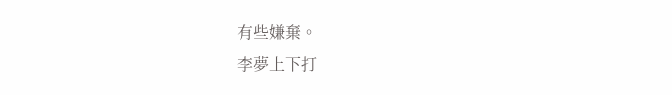有些嫌棄。
李夢上下打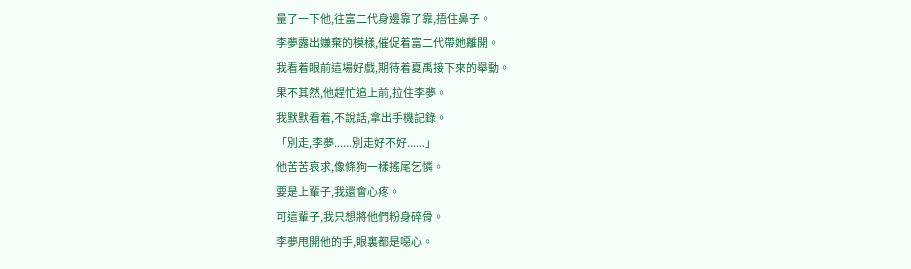量了一下他,往富二代身邊靠了靠,捂住鼻子。
李夢露出嫌棄的模樣,催促着富二代帶她離開。
我看着眼前這場好戲,期待着夏禹接下來的舉動。
果不其然,他趕忙追上前,拉住李夢。
我默默看着,不說話,拿出手機記錄。
「別走,李夢......別走好不好......」
他苦苦哀求,像條狗一樣搖尾乞憐。
要是上輩子,我還會心疼。
可這輩子,我只想將他們粉身碎骨。
李夢甩開他的手,眼裏都是噁心。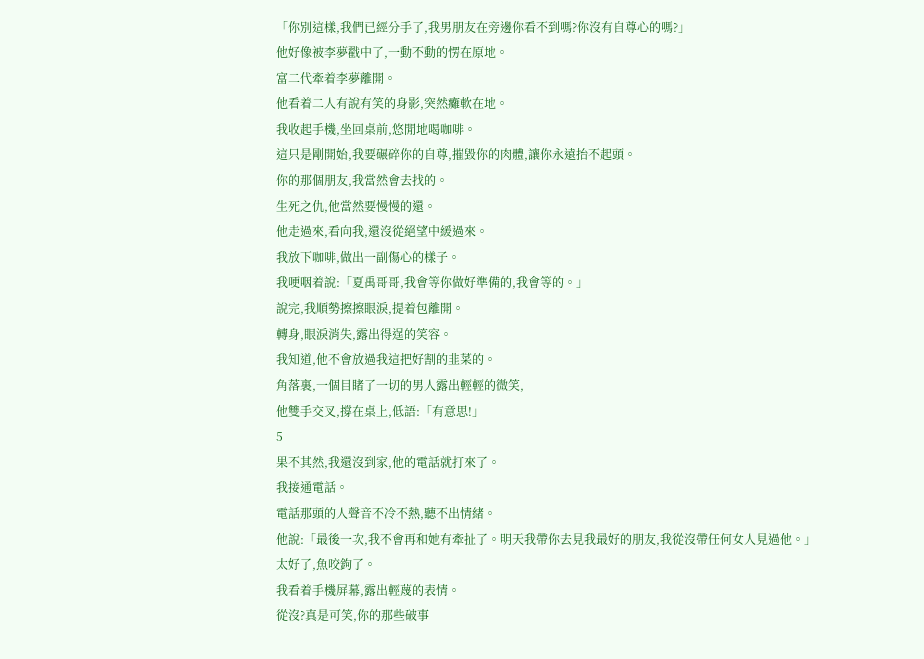「你別這樣,我們已經分手了,我男朋友在旁邊你看不到嗎?你沒有自尊心的嗎?」
他好像被李夢戳中了,一動不動的愣在原地。
富二代牽着李夢離開。
他看着二人有說有笑的身影,突然癱軟在地。
我收起手機,坐回桌前,悠閒地喝咖啡。
這只是剛開始,我要碾碎你的自尊,摧毀你的肉體,讓你永遠抬不起頭。
你的那個朋友,我當然會去找的。
生死之仇,他當然要慢慢的還。
他走過來,看向我,還沒從絕望中緩過來。
我放下咖啡,做出一副傷心的樣子。
我哽咽着說:「夏禹哥哥,我會等你做好準備的,我會等的。」
說完,我順勢擦擦眼淚,提着包離開。
轉身,眼淚消失,露出得逞的笑容。
我知道,他不會放過我這把好割的韭菜的。
角落裏,一個目睹了一切的男人露出輕輕的微笑,
他雙手交叉,撐在桌上,低語:「有意思!」
5
果不其然,我還沒到家,他的電話就打來了。
我接通電話。
電話那頭的人聲音不冷不熱,聽不出情緒。
他說:「最後一次,我不會再和她有牽扯了。明天我帶你去見我最好的朋友,我從沒帶任何女人見過他。」
太好了,魚咬鉤了。
我看着手機屏幕,露出輕蔑的表情。
從沒?真是可笑,你的那些破事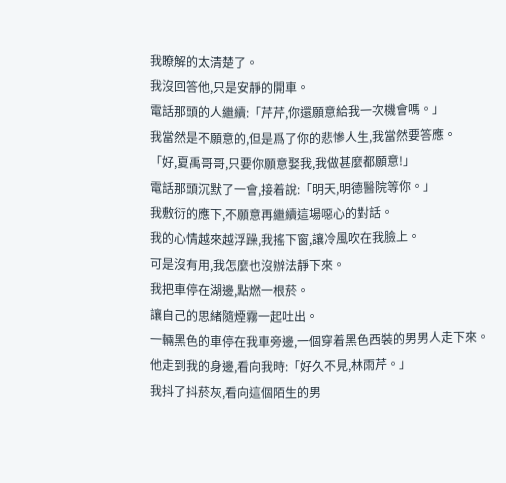我瞭解的太清楚了。
我沒回答他,只是安靜的開車。
電話那頭的人繼續:「芹芹,你還願意給我一次機會嗎。」
我當然是不願意的,但是爲了你的悲慘人生,我當然要答應。
「好,夏禹哥哥,只要你願意娶我,我做甚麼都願意!」
電話那頭沉默了一會,接着說:「明天,明德醫院等你。」
我敷衍的應下,不願意再繼續這場噁心的對話。
我的心情越來越浮躁,我搖下窗,讓冷風吹在我臉上。
可是沒有用,我怎麼也沒辦法靜下來。
我把車停在湖邊,點燃一根菸。
讓自己的思緒隨煙霧一起吐出。
一輛黑色的車停在我車旁邊,一個穿着黑色西裝的男男人走下來。
他走到我的身邊,看向我時:「好久不見,林雨芹。」
我抖了抖菸灰,看向這個陌生的男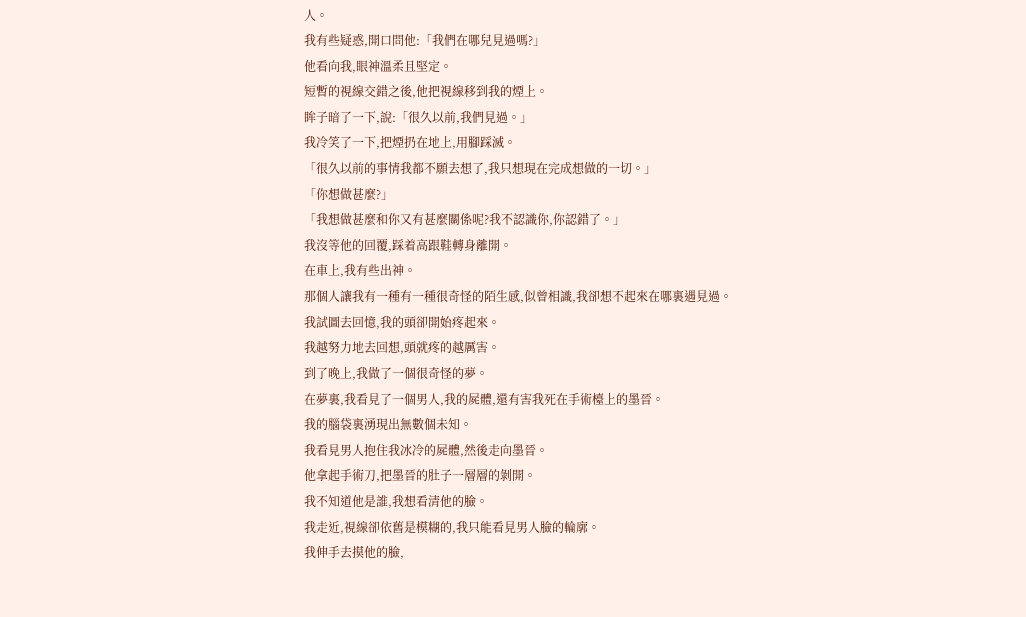人。
我有些疑惑,開口問他:「我們在哪兒見過嗎?」
他看向我,眼神溫柔且堅定。
短暫的視線交錯之後,他把視線移到我的煙上。
眸子暗了一下,說:「很久以前,我們見過。」
我冷笑了一下,把煙扔在地上,用腳踩滅。
「很久以前的事情我都不願去想了,我只想現在完成想做的一切。」
「你想做甚麼?」
「我想做甚麼和你又有甚麼關係呢?我不認識你,你認錯了。」
我沒等他的回覆,踩着高跟鞋轉身離開。
在車上,我有些出神。
那個人讓我有一種有一種很奇怪的陌生感,似曾相識,我卻想不起來在哪裏遇見過。
我試圖去回憶,我的頭卻開始疼起來。
我越努力地去回想,頭就疼的越厲害。
到了晚上,我做了一個很奇怪的夢。
在夢裏,我看見了一個男人,我的屍體,還有害我死在手術檯上的墨晉。
我的腦袋裏湧現出無數個未知。
我看見男人抱住我冰冷的屍體,然後走向墨晉。
他拿起手術刀,把墨晉的肚子一層層的剝開。
我不知道他是誰,我想看清他的臉。
我走近,視線卻依舊是模糊的,我只能看見男人臉的輪廓。
我伸手去摸他的臉,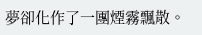夢卻化作了一團煙霧飄散。